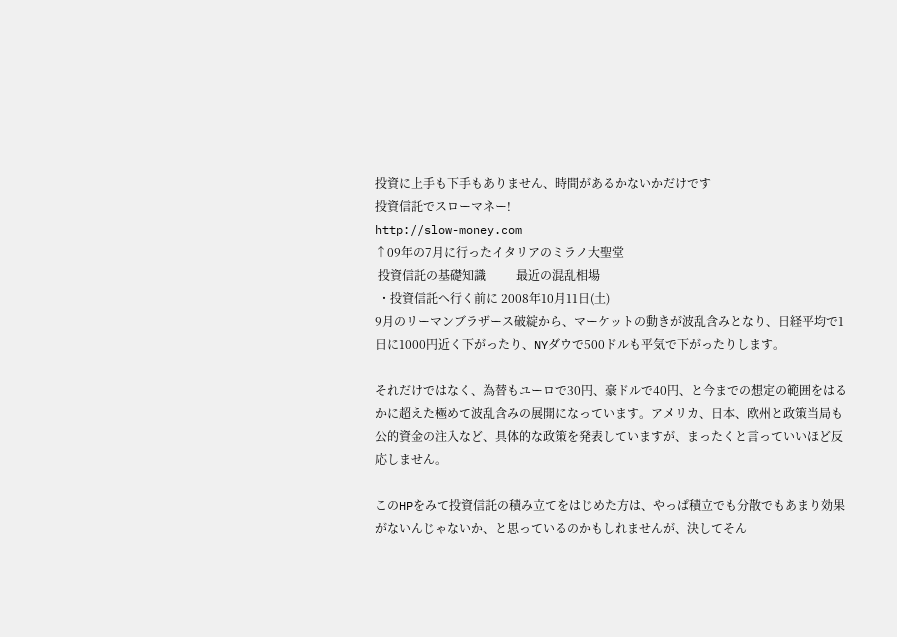投資に上手も下手もありません、時間があるかないかだけです
投資信託でスローマネー!
http://slow-money.com
↑09年の7月に行ったイタリアのミラノ大聖堂
 投資信託の基礎知識          最近の混乱相場
 ・投資信託へ行く前に 2008年10月11日(土)
9月のリーマンブラザース破綻から、マーケットの動きが波乱含みとなり、日経平均で1日に1000円近く下がったり、NYダウで500ドルも平気で下がったりします。

それだけではなく、為替もユーロで30円、豪ドルで40円、と今までの想定の範囲をはるかに超えた極めて波乱含みの展開になっています。アメリカ、日本、欧州と政策当局も公的資金の注入など、具体的な政策を発表していますが、まったくと言っていいほど反応しません。

このHPをみて投資信託の積み立てをはじめた方は、やっぱ積立でも分散でもあまり効果がないんじゃないか、と思っているのかもしれませんが、決してそん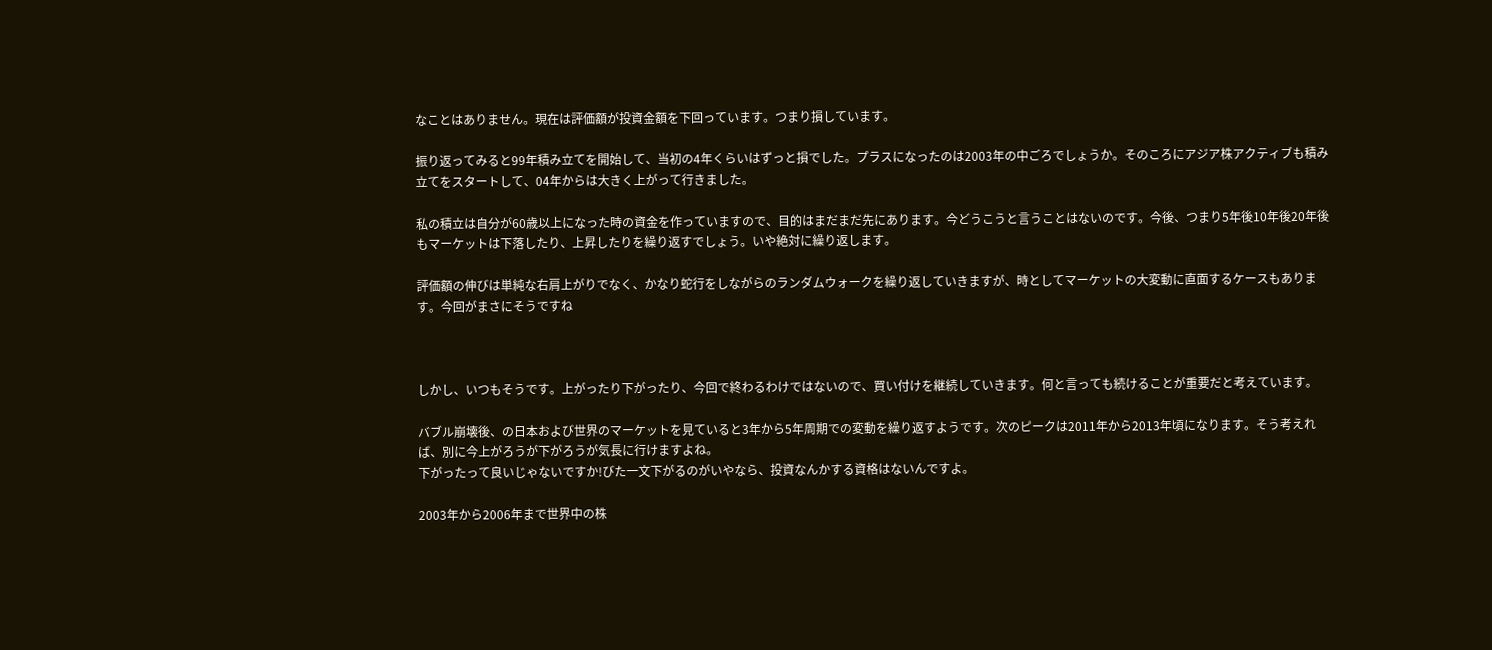なことはありません。現在は評価額が投資金額を下回っています。つまり損しています。

振り返ってみると99年積み立てを開始して、当初の4年くらいはずっと損でした。プラスになったのは2003年の中ごろでしょうか。そのころにアジア株アクティブも積み立てをスタートして、04年からは大きく上がって行きました。

私の積立は自分が60歳以上になった時の資金を作っていますので、目的はまだまだ先にあります。今どうこうと言うことはないのです。今後、つまり5年後10年後20年後もマーケットは下落したり、上昇したりを繰り返すでしょう。いや絶対に繰り返します。

評価額の伸びは単純な右肩上がりでなく、かなり蛇行をしながらのランダムウォークを繰り返していきますが、時としてマーケットの大変動に直面するケースもあります。今回がまさにそうですね



しかし、いつもそうです。上がったり下がったり、今回で終わるわけではないので、買い付けを継続していきます。何と言っても続けることが重要だと考えています。

バブル崩壊後、の日本および世界のマーケットを見ていると3年から5年周期での変動を繰り返すようです。次のピークは2011年から2013年頃になります。そう考えれば、別に今上がろうが下がろうが気長に行けますよね。
下がったって良いじゃないですか!びた一文下がるのがいやなら、投資なんかする資格はないんですよ。

2003年から2006年まで世界中の株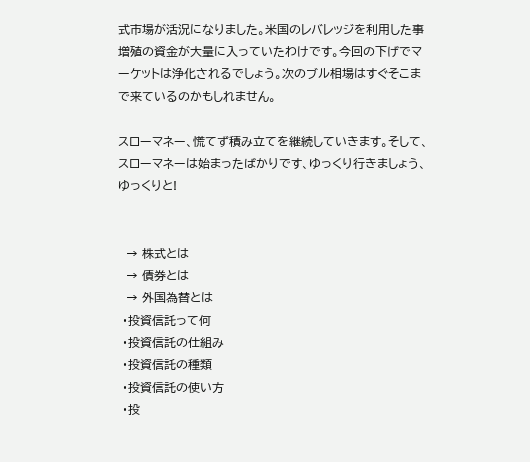式市場が活況になりました。米国のレバレッジを利用した事増殖の資金が大量に入っていたわけです。今回の下げでマーケットは浄化されるでしょう。次のブル相場はすぐそこまで来ているのかもしれません。

スローマネー、慌てず積み立てを継続していきます。そして、スローマネーは始まったばかりです、ゆっくり行きましょう、ゆっくりと!


  → 株式とは
  → 債券とは
  → 外国為替とは
 ・投資信託って何
 ・投資信託の仕組み
 ・投資信託の種類
 ・投資信託の使い方
 ・投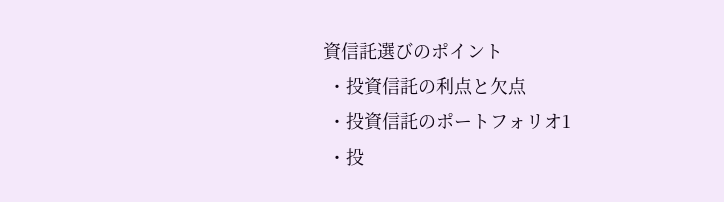資信託選びのポイント
 ・投資信託の利点と欠点
 ・投資信託のポートフォリオ1
 ・投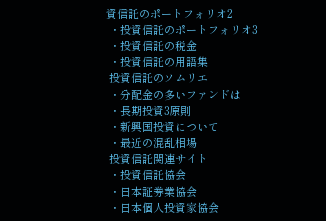資信託のポートフォリオ2
 ・投資信託のポートフォリオ3
 ・投資信託の税金
 ・投資信託の用語集
 投資信託のソムリエ
 ・分配金の多いファンドは
 ・長期投資3原則
 ・新興国投資について
 ・最近の混乱相場
 投資信託関連サイト
 ・投資信託協会
 ・日本証券業協会
 ・日本個人投資家協会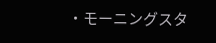・モーニングスタ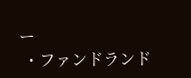ー
 ・ファンドランド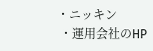・ニッキン
 ・運用会社のHP